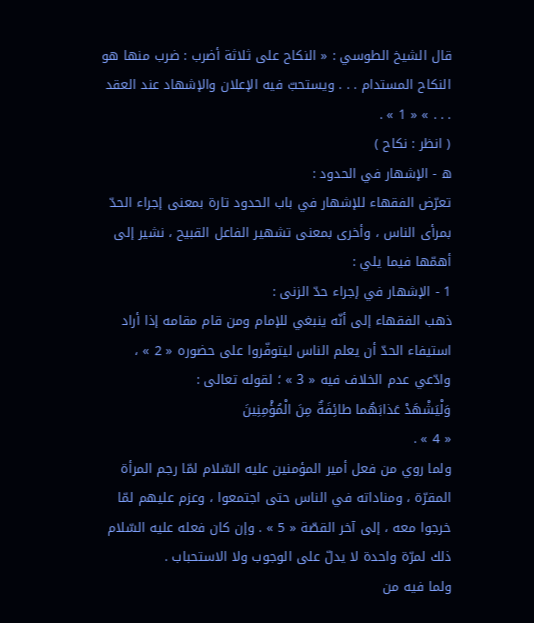قال الشيخ الطوسي : « النكاح على ثلاثة أضرب : ضرب منها هو النكاح المستدام . . . ويستحبّ فيه الإعلان والإشهاد عند العقد . . . » « 1 » .
( انظر : نكاح )
ه - الإشهار في الحدود :
تعرّض الفقهاء للإشهار في باب الحدود تارة بمعنى إجراء الحدّ بمرأى الناس ، وأخرى بمعنى تشهير الفاعل القبيح ، نشير إلى أهمّها فيما يلي :
1 - الإشهار في إجراء حدّ الزنى :
ذهب الفقهاء إلى أنّه ينبغي للإمام ومن قام مقامه إذا أراد استيفاء الحدّ أن يعلم الناس ليتوفّروا على حضوره « 2 » ، وادّعي عدم الخلاف فيه « 3 » ؛ لقوله تعالى :
وَلْيَشْهَدْ عَذابَهُما طائِفَةٌ مِنَ الْمُؤْمِنِينَ
« 4 » .
ولما روي من فعل أمير المؤمنين عليه السّلام لمّا رجم المرأة المقرّة ، ومناداته في الناس حتى اجتمعوا ، وعزم عليهم لمّا خرجوا معه ، إلى آخر القصّة « 5 » . وإن كان فعله عليه السّلام ذلك لمرّة واحدة لا يدلّ على الوجوب ولا الاستحباب .
ولما فيه من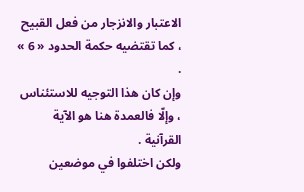الاعتبار والانزجار من فعل القبيح ، كما تقتضيه حكمة الحدود « 6 » .
وإن كان هذا التوجيه للاستئناس ، وإلّا فالعمدة هنا هو الآية القرآنية .
ولكن اختلفوا في موضعين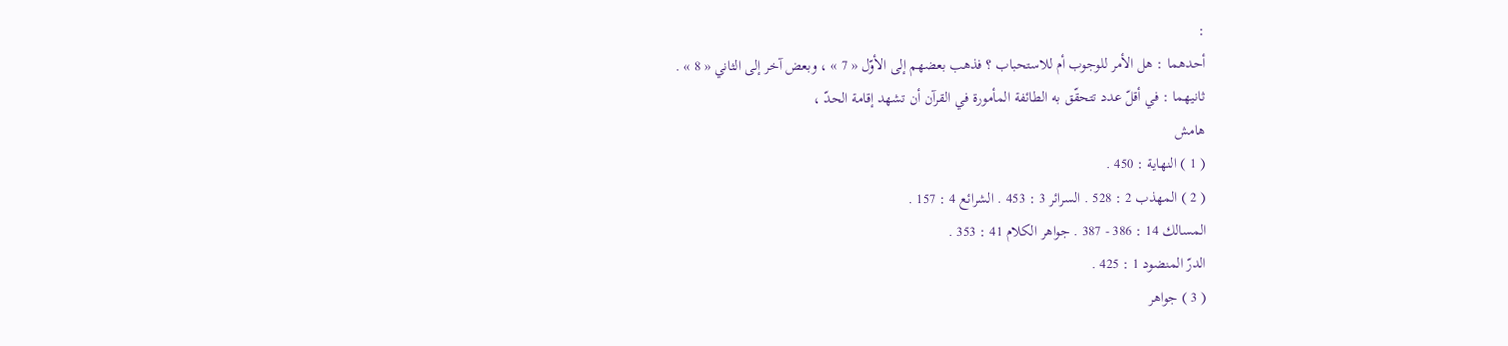:
أحدهما : هل الأمر للوجوب أم للاستحباب ؟ فذهب بعضهم إلى الأوّل « 7 » ، وبعض آخر إلى الثاني « 8 » .
ثانيهما : في أقلّ عدد تتحقّق به الطائفة المأمورة في القرآن أن تشهد إقامة الحدّ ،
هامش
( 1 ) النهاية : 450 .
( 2 ) المهذب 2 : 528 . السرائر 3 : 453 . الشرائع 4 : 157 .
المسالك 14 : 386 - 387 . جواهر الكلام 41 : 353 .
الدرّ المنضود 1 : 425 .
( 3 ) جواهر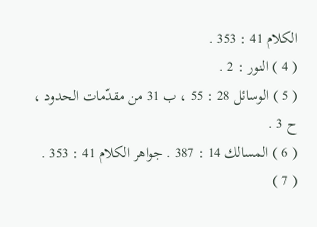الكلام 41 : 353 .
( 4 ) النور : 2 .
( 5 ) الوسائل 28 : 55 ، ب 31 من مقدّمات الحدود ، ح 3 .
( 6 ) المسالك 14 : 387 . جواهر الكلام 41 : 353 .
( 7 )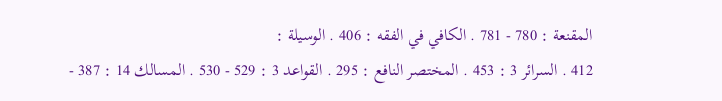المقنعة : 780 - 781 . الكافي في الفقه : 406 . الوسيلة :
412 . السرائر 3 : 453 . المختصر النافع : 295 . القواعد 3 : 529 - 530 . المسالك 14 : 387 -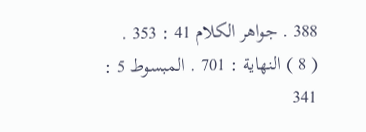388 . جواهر الكلام 41 : 353 .
( 8 ) النهاية : 701 . المبسوط 5 : 341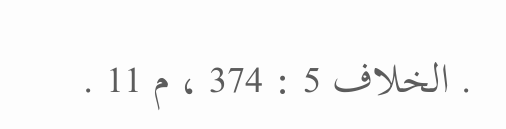. الخلاف 5 : 374 ، م 11 .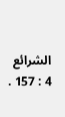الشرائع 4 : 157 .